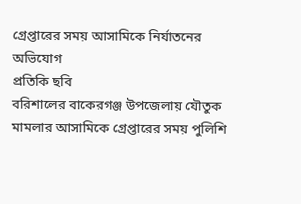গ্রেপ্তারের সময় আসামিকে নির্যাতনের অভিযোগ
প্রতিকি ছবি
বরিশালের বাকেরগঞ্জ উপজেলায় যৌতুক মামলার আসামিকে গ্রেপ্তারের সময় পুলিশি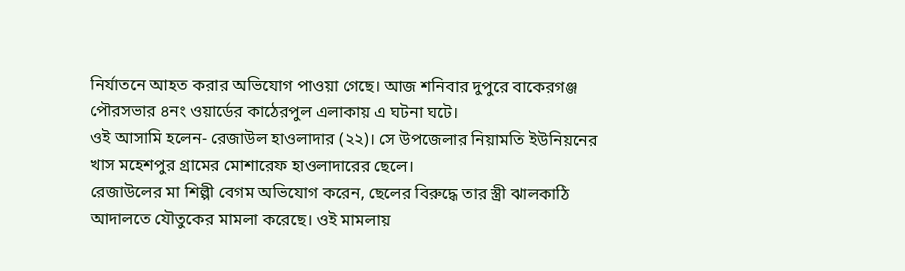নির্যাতনে আহত করার অভিযোগ পাওয়া গেছে। আজ শনিবার দুপুরে বাকেরগঞ্জ পৌরসভার ৪নং ওয়ার্ডের কাঠেরপুল এলাকায় এ ঘটনা ঘটে।
ওই আসামি হলেন- রেজাউল হাওলাদার (২২)। সে উপজেলার নিয়ামতি ইউনিয়নের খাস মহেশপুর গ্রামের মোশারেফ হাওলাদারের ছেলে।
রেজাউলের মা শিল্পী বেগম অভিযোগ করেন, ছেলের বিরুদ্ধে তার স্ত্রী ঝালকাঠি আদালতে যৌতুকের মামলা করেছে। ওই মামলায়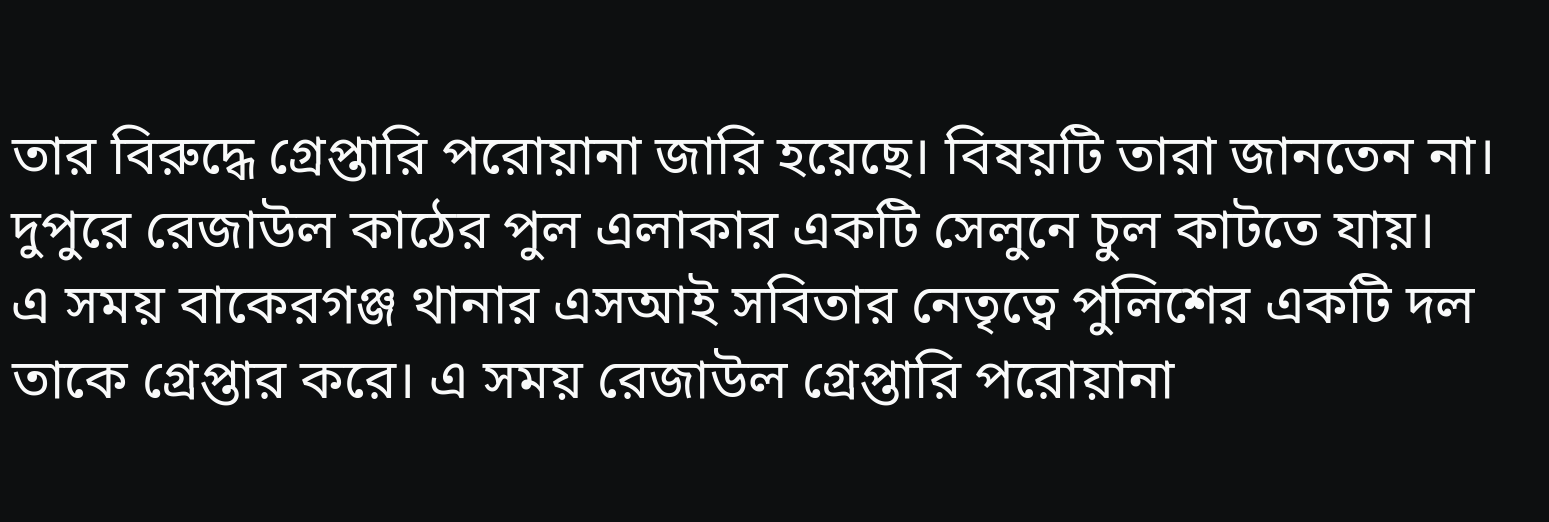তার বিরুদ্ধে গ্রেপ্তারি পরোয়ানা জারি হয়েছে। বিষয়টি তারা জানতেন না। দুপুরে রেজাউল কাঠের পুল এলাকার একটি সেলুনে চুল কাটতে যায়।
এ সময় বাকেরগঞ্জ থানার এসআই সবিতার নেতৃত্বে পুলিশের একটি দল তাকে গ্রেপ্তার করে। এ সময় রেজাউল গ্রেপ্তারি পরোয়ানা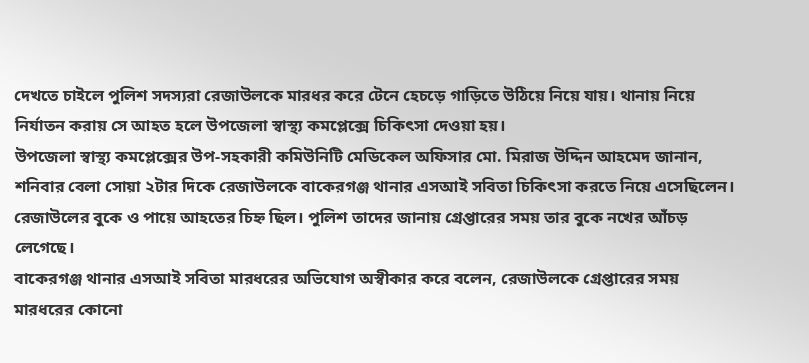দেখতে চাইলে পুলিশ সদস্যরা রেজাউলকে মারধর করে টেনে হেচড়ে গাড়িতে উঠিয়ে নিয়ে যায়। থানায় নিয়ে নির্যাতন করায় সে আহত হলে উপজেলা স্বাস্থ্য কমপ্লেক্সে চিকিৎসা দেওয়া হয়।
উপজেলা স্বাস্থ্য কমপ্লেক্সের উপ-সহকারী কমিউনিটি মেডিকেল অফিসার মো. মিরাজ উদ্দিন আহমেদ জানান, শনিবার বেলা সোয়া ২টার দিকে রেজাউলকে বাকেরগঞ্জ থানার এসআই সবিতা চিকিৎসা করতে নিয়ে এসেছিলেন।
রেজাউলের বুকে ও পায়ে আহতের চিহ্ন ছিল। পুলিশ তাদের জানায় গ্রেপ্তারের সময় তার বুকে নখের আঁচড় লেগেছে।
বাকেরগঞ্জ থানার এসআই সবিতা মারধরের অভিযোগ অস্বীকার করে বলেন, রেজাউলকে গ্রেপ্তারের সময় মারধরের কোনো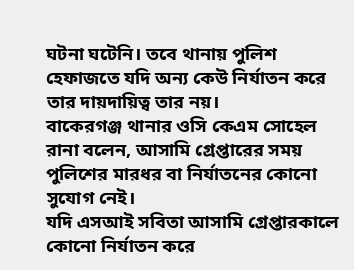ঘটনা ঘটেনি। তবে থানায় পুলিশ হেফাজতে যদি অন্য কেউ নির্যাতন করে তার দায়দায়িত্ব তার নয়।
বাকেরগঞ্জ থানার ওসি কেএম সোহেল রানা বলেন, আসামি গ্রেপ্তারের সময় পুলিশের মারধর বা নির্যাতনের কোনো সুযোগ নেই।
যদি এসআই সবিতা আসামি গ্রেপ্তারকালে কোনো নির্যাতন করে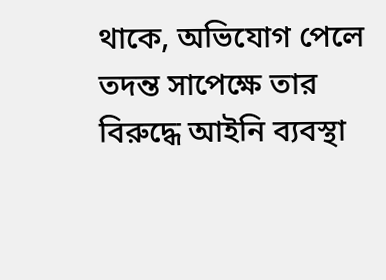থাকে, অভিযোগ পেলে তদন্ত সাপেক্ষে তার বিরুদ্ধে আইনি ব্যবস্থা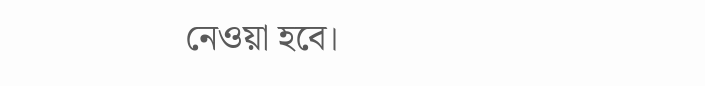নেওয়া হবে।